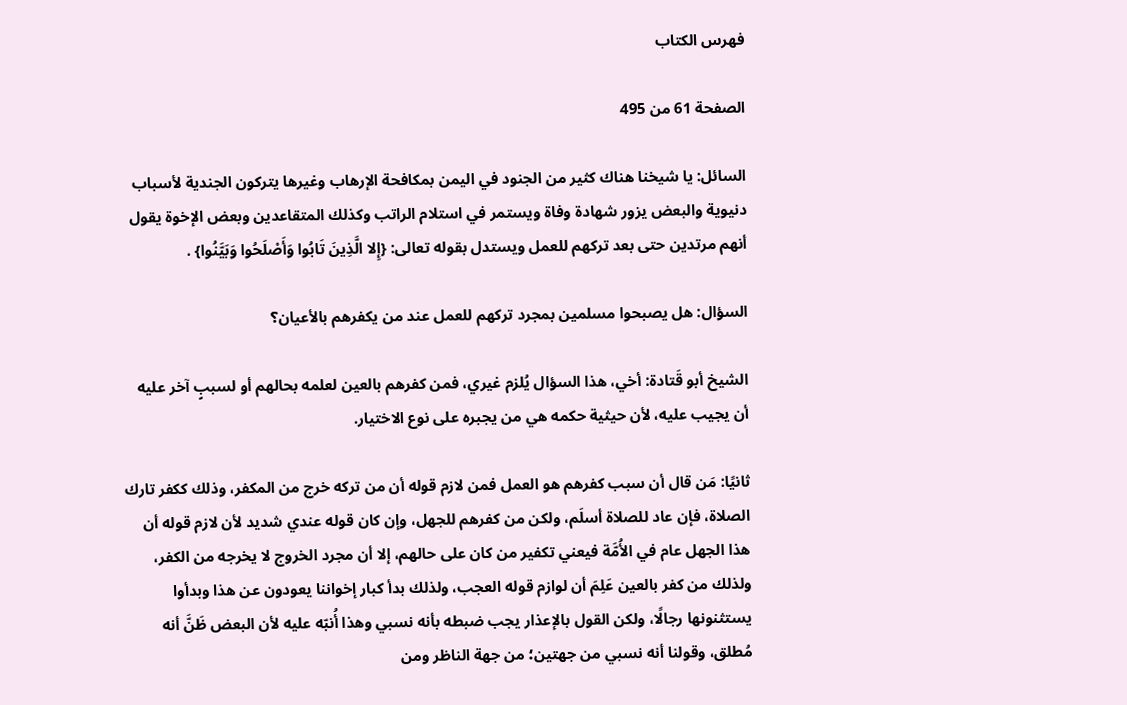فهرس الكتاب

الصفحة 61 من 495

السائل: يا شيخنا هناك كثير من الجنود في اليمن بمكافحة الإرهاب وغيرها يتركون الجندية لأسباب دنيوية والبعض يزور شهادة وفاة ويستمر في استلام الراتب وكذلك المتقاعدين وبعض الإخوة يقول أنهم مرتدين حتى بعد تركهم للعمل ويستدل بقوله تعالى: {إِلا الَّذِينَ تَابُوا وَأَصْلَحُوا وَبَيَّنُوا} .

السؤال: هل يصبحوا مسلمين بمجرد تركهم للعمل عند من يكفرهم بالأعيان؟

الشيخ أبو قَتادة: أخي، هذا السؤال يُلزم غيري، فمن كفرهم بالعين لعلمه بحالهم أو لسببٍ آخر عليه أن يجيب عليه، لأن حيثية حكمه هي من يجبره على نوع الاختيار.

ثانيًا: مَن قال أن سبب كفرهم هو العمل فمن لازم قوله أن من تركه خرج من المكفر، وذلك ككفر تارك الصلاة، فإن عاد للصلاة أسلَم، ولكن من كفرهم للجهل، وإن كان قوله عندي شديد لأن لازم قوله أن هذا الجهل عام في الأُمَّة فيعني تكفير من كان على حالهم، إلا أن مجرد الخروج لا يخرجه من الكفر، ولذلك من كفر بالعين عَلِمَ أن لوازم قوله العجب، ولذلك بدأ كبار إخواننا يعودون عن هذا وبدأوا يستثنونها رجالًا، ولكن القول بالإعذار يجب ضبطه بأنه نسبي وهذا أُنبّه عليه لأن البعض ظَنَّ أنه مُطلق، وقولنا أنه نسبي من جهتين؛ من جهة الناظر ومن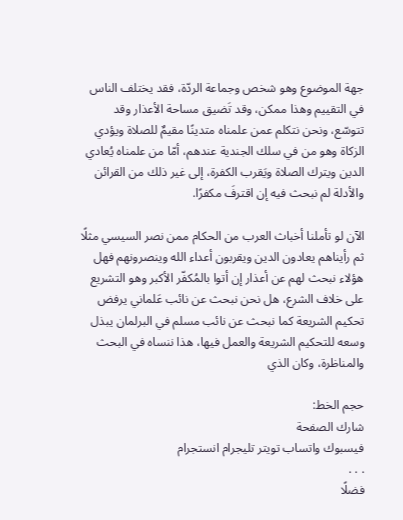جهة الموضوع وهو شخص وجماعة الردّة، فقد يختلف الناس في التقييم وهذا ممكن، وقد تَضيق مساحة الأعذار وقد تتوسّع، ونحن نتكلم عمن علمناه متدينًا مقيمٌ للصلاة ويؤدي الزكاة وهو من في سلك الجندية عندهم، أمّا من علمناه يُعادي الدين ويترك الصلاة ويَقرب الكفرة، إلى غير ذلك من القرائن والأدلة لم نبحث فيه إن اقترفَ مكفرًا.

الآن لو تأملنا أخباث العرب من الحكام ممن نصر السيسي مثلًا ثم رأيناهم يعادون الدين ويقربون أعداء الله وينصرونهم فهل هؤلاء نبحث لهم عن أعذار إن أتوا بالمُكفّر الأكبر وهو التشريع على خلاف الشرع، هل نحن نبحث عن نائب عَلماني يرفض تحكيم الشريعة كما نبحث عن نائب مسلم في البرلمان يبذل وسعه للتحكيم الشريعة والعمل فيها، هذا ننساه في البحث والمناظرة، وكان الذي

حجم الخط:
شارك الصفحة
فيسبوك واتساب تويتر تليجرام انستجرام
. . .
فضلًا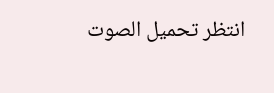انتظر تحميل الصوت